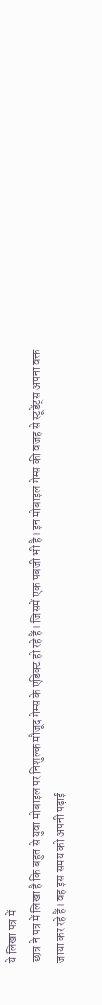ये लिखा पत्र में
छात्र ने पत्र में लिखा है कि बहुत से युवा मोबाइल पर निशुल्क मौजूद गेम्स के एडिक्ट हो रहे हैं। जिसमें एक पबजी भी है। इन मोबाइल गेम्स की वजह से स्टूडेंट्स अपना वक्त जाया कर रहे हैं। वह इस समय को अपनी पढ़ाई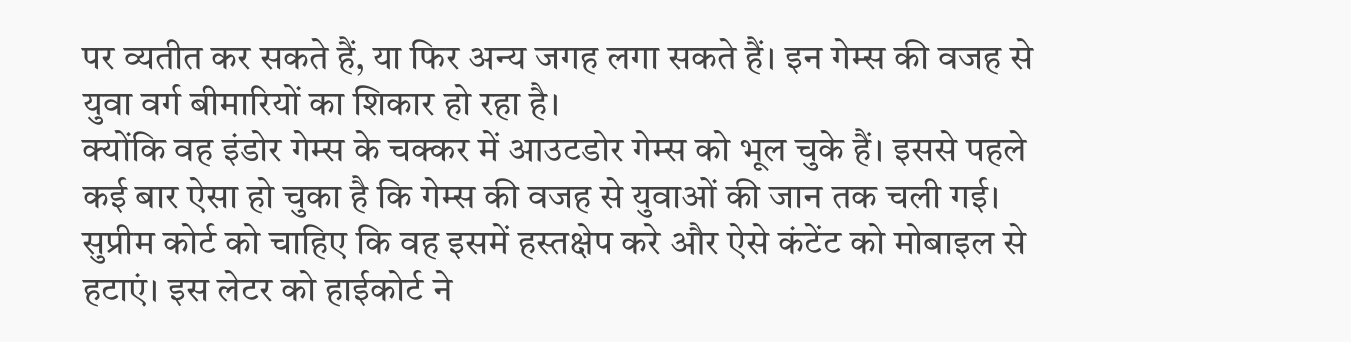पर व्यतीत कर सकते हैं, या फिर अन्य जगह लगा सकते हैं। इन गेम्स की वजह से युवा वर्ग बीमारियों का शिकार हो रहा है।
क्योंकि वह इंडोर गेम्स के चक्कर में आउटडोर गेम्स को भूल चुके हैं। इससे पहले कई बार ऐसा हो चुका है कि गेम्स की वजह से युवाओं की जान तक चली गई। सुप्रीम कोर्ट को चाहिए कि वह इसमें हस्तक्षेप करे और ऐसे कंटेंट को मोबाइल से हटाएं। इस लेटर को हाईकोर्ट ने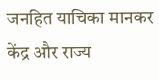जनहित याचिका मानकर केंद्र और राज्य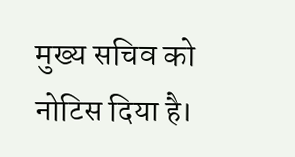मुख्य सचिव को नोटिस दिया है।